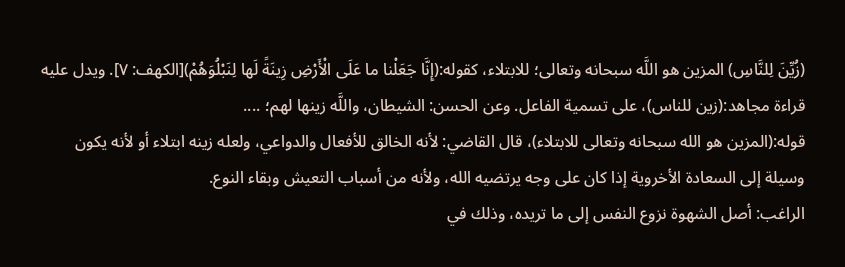(زُيِّنَ لِلنَّاسِ) المزين هو اللَّه سبحانه وتعالى؛ للابتلاء، كقوله:(إِنَّا جَعَلْنا ما عَلَى الْأَرْضِ زِينَةً لَها لِنَبْلُوَهُمْ)[الكهف: ٧]. ويدل عليه قراءة مجاهد:(زين للناس)، على تسمية الفاعل. وعن الحسن: الشيطان، واللَّه زينها لهم؛ ....
قوله:(المزين هو الله سبحانه وتعالى للابتلاء)، قال القاضي: لأنه الخالق للأفعال والدواعي، ولعله زينه ابتلاء أو لأنه يكون وسيلة إلى السعادة الأخروية إذا كان على وجه يرتضيه الله، ولأنه من أسباب التعيش وبقاء النوع.
الراغب: أصل الشهوة نزوع النفس إلى ما تريده، وذلك في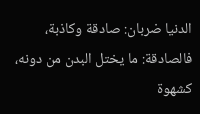الدنيا ضربان: صادقة وكاذبة، فالصادقة: ما يختل البدن من دونه، كشهوة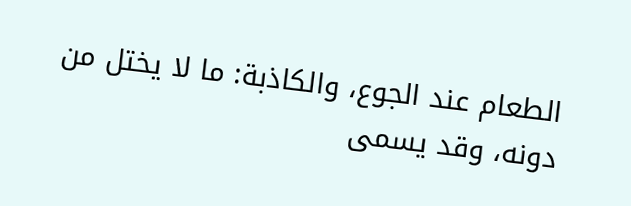الطعام عند الجوع، والكاذبة: ما لا يختل من دونه، وقد يسمى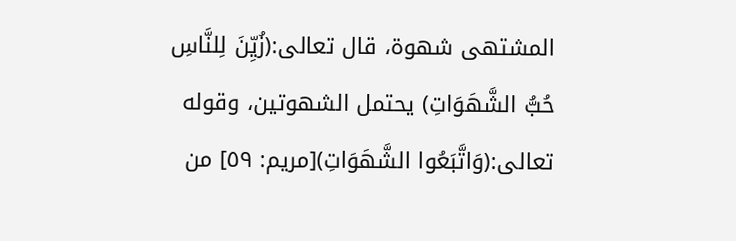المشتهى شهوة، قال تعالى:(زُيِّنَ لِلنَّاسِ حُبُّ الشَّهَوَاتِ) يحتمل الشهوتين، وقوله تعالى:(وَاتَّبَعُوا الشَّهَوَاتِ)[مريم: ٥٩] من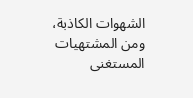الشهوات الكاذبة، ومن المشتهيات المستغنى